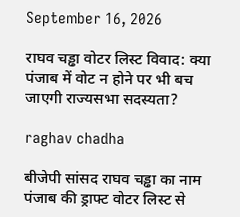September 16, 2026

राघव चड्ढा वोटर लिस्ट विवाद: क्या पंजाब में वोट न होने पर भी बच जाएगी राज्यसभा सदस्यता?

raghav chadha

बीजेपी सांसद राघव चड्ढा का नाम पंजाब की ड्राफ्ट वोटर लिस्ट से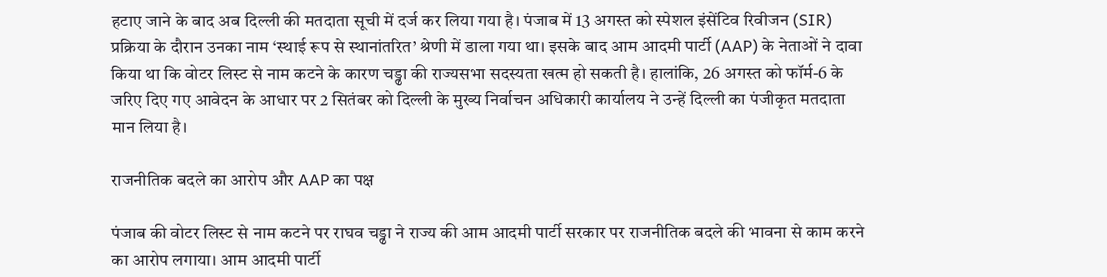हटाए जाने के बाद अब दिल्ली की मतदाता सूची में दर्ज कर लिया गया है। पंजाब में 13 अगस्त को स्पेशल इंसेंटिव रिवीजन (SIR) प्रक्रिया के दौरान उनका नाम ‘स्थाई रूप से स्थानांतरित’ श्रेणी में डाला गया था। इसके बाद आम आदमी पार्टी (AAP) के नेताओं ने दावा किया था कि वोटर लिस्ट से नाम कटने के कारण चड्ढा की राज्यसभा सदस्यता खत्म हो सकती है। हालांकि, 26 अगस्त को फॉर्म-6 के जरिए दिए गए आवेदन के आधार पर 2 सितंबर को दिल्ली के मुख्य निर्वाचन अधिकारी कार्यालय ने उन्हें दिल्ली का पंजीकृत मतदाता मान लिया है।

राजनीतिक बदले का आरोप और AAP का पक्ष

पंजाब की वोटर लिस्ट से नाम कटने पर राघव चड्ढा ने राज्य की आम आदमी पार्टी सरकार पर राजनीतिक बदले की भावना से काम करने का आरोप लगाया। आम आदमी पार्टी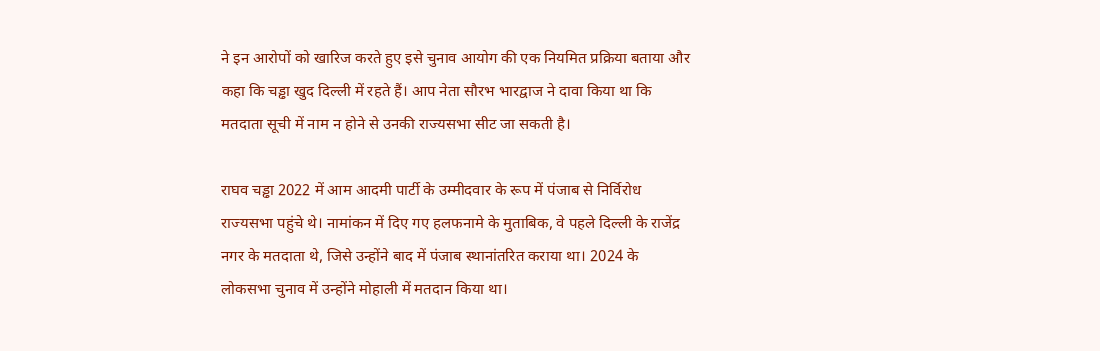ने इन आरोपों को खारिज करते हुए इसे चुनाव आयोग की एक नियमित प्रक्रिया बताया और कहा कि चड्ढा खुद दिल्ली में रहते हैं। आप नेता सौरभ भारद्वाज ने दावा किया था कि मतदाता सूची में नाम न होने से उनकी राज्यसभा सीट जा सकती है।

राघव चड्ढा 2022 में आम आदमी पार्टी के उम्मीदवार के रूप में पंजाब से निर्विरोध राज्यसभा पहुंचे थे। नामांकन में दिए गए हलफनामे के मुताबिक, वे पहले दिल्ली के राजेंद्र नगर के मतदाता थे, जिसे उन्होंने बाद में पंजाब स्थानांतरित कराया था। 2024 के लोकसभा चुनाव में उन्होंने मोहाली में मतदान किया था।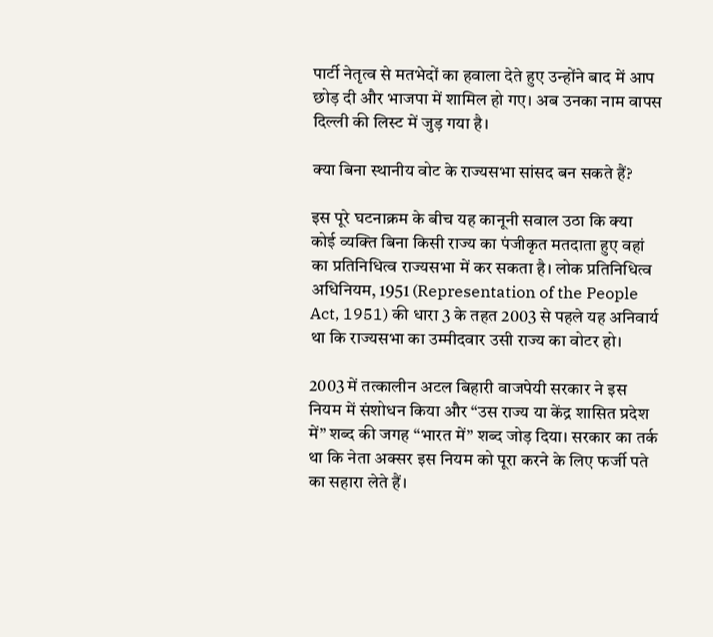पार्टी नेतृत्व से मतभेदों का हवाला देते हुए उन्होंने बाद में आप छोड़ दी और भाजपा में शामिल हो गए। अब उनका नाम वापस दिल्ली की लिस्ट में जुड़ गया है।

क्या बिना स्थानीय वोट के राज्यसभा सांसद बन सकते हैं?

इस पूरे घटनाक्रम के बीच यह कानूनी सवाल उठा कि क्या कोई व्यक्ति बिना किसी राज्य का पंजीकृत मतदाता हुए वहां का प्रतिनिधित्व राज्यसभा में कर सकता है। लोक प्रतिनिधित्व अधिनियम, 1951 (Representation of the People Act, 1951) की धारा 3 के तहत 2003 से पहले यह अनिवार्य था कि राज्यसभा का उम्मीदवार उसी राज्य का वोटर हो।

2003 में तत्कालीन अटल बिहारी वाजपेयी सरकार ने इस नियम में संशोधन किया और “उस राज्य या केंद्र शासित प्रदेश में” शब्द की जगह “भारत में” शब्द जोड़ दिया। सरकार का तर्क था कि नेता अक्सर इस नियम को पूरा करने के लिए फर्जी पते का सहारा लेते हैं।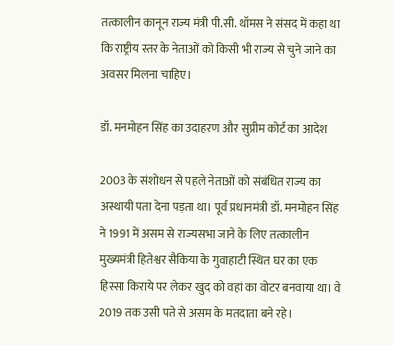तत्कालीन कानून राज्य मंत्री पी.सी. थॉमस ने संसद में कहा था कि राष्ट्रीय स्तर के नेताओं को किसी भी राज्य से चुने जाने का अवसर मिलना चाहिए।

डॉ. मनमोहन सिंह का उदाहरण और सुप्रीम कोर्ट का आदेश

2003 के संशोधन से पहले नेताओं को संबंधित राज्य का अस्थायी पता देना पड़ता था। पूर्व प्रधानमंत्री डॉ. मनमोहन सिंह ने 1991 में असम से राज्यसभा जाने के लिए तत्कालीन मुख्यमंत्री हितेश्वर सैकिया के गुवाहाटी स्थित घर का एक हिस्सा किराये पर लेकर खुद को वहां का वोटर बनवाया था। वे 2019 तक उसी पते से असम के मतदाता बने रहे।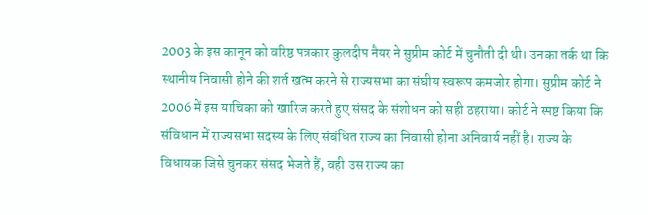2003 के इस कानून को वरिष्ठ पत्रकार कुलदीप नैयर ने सुप्रीम कोर्ट में चुनौती दी थी। उनका तर्क था कि स्थानीय निवासी होने की शर्त खत्म करने से राज्यसभा का संघीय स्वरूप कमजोर होगा। सुप्रीम कोर्ट ने 2006 में इस याचिका को खारिज करते हुए संसद के संशोधन को सही ठहराया। कोर्ट ने स्पष्ट किया कि संविधान में राज्यसभा सदस्य के लिए संबंधित राज्य का निवासी होना अनिवार्य नहीं है। राज्य के विधायक जिसे चुनकर संसद भेजते हैं, वही उस राज्य का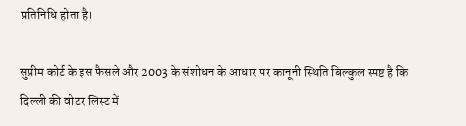प्रतिनिधि होता है।

सुप्रीम कोर्ट के इस फैसले और 2003 के संशोधन के आधार पर कानूनी स्थिति बिल्कुल स्पष्ट है कि दिल्ली की वोटर लिस्ट में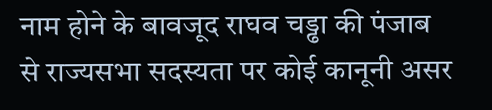नाम होने के बावजूद राघव चड्ढा की पंजाब से राज्यसभा सदस्यता पर कोई कानूनी असर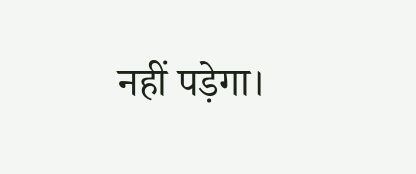नहीं पड़ेगा।